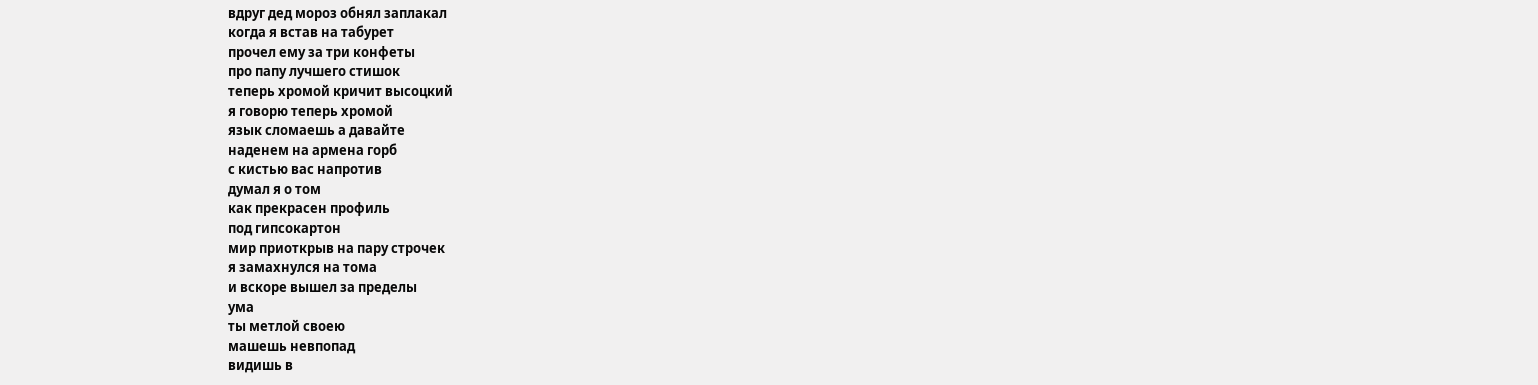вдруг дед мороз обнял заплакал
когда я встав на табурет
прочел ему за три конфеты
про папу лучшего стишок
теперь хромой кричит высоцкий
я говорю теперь хромой
язык сломаешь а давайте
наденем на армена горб
с кистью вас напротив
думал я о том
как прекрасен профиль
под гипсокартон
мир приоткрыв на пару строчек
я замахнулся на тома
и вскоре вышел за пределы
ума
ты метлой своею
машешь невпопад
видишь в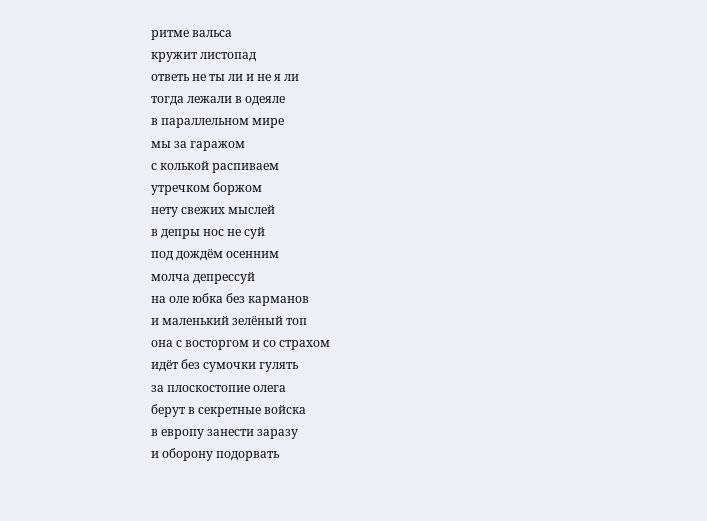ритме вальса
кружит листопад
ответь не ты ли и не я ли
тогда лежали в одеяле
в параллельном мире
мы за гаражом
с колькой распиваем
утречком боржом
нету свежих мыслей
в депры нос не суй
под дождём осенним
молча депрессуй
на оле юбка без карманов
и маленький зелёный топ
она с восторгом и со страхом
идёт без сумочки гулять
за плоскостопие олега
берут в секретные войска
в европу занести заразу
и оборону подорвать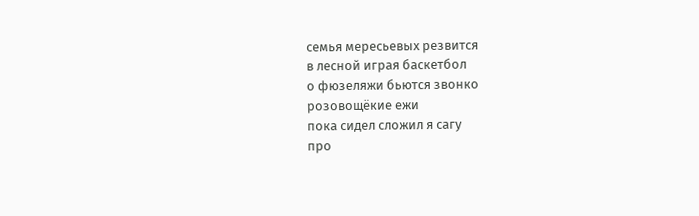семья мересьевых резвится
в лесной играя баскетбол
о фюзеляжи бьются звонко
розовощёкие ежи
пока сидел сложил я сагу
про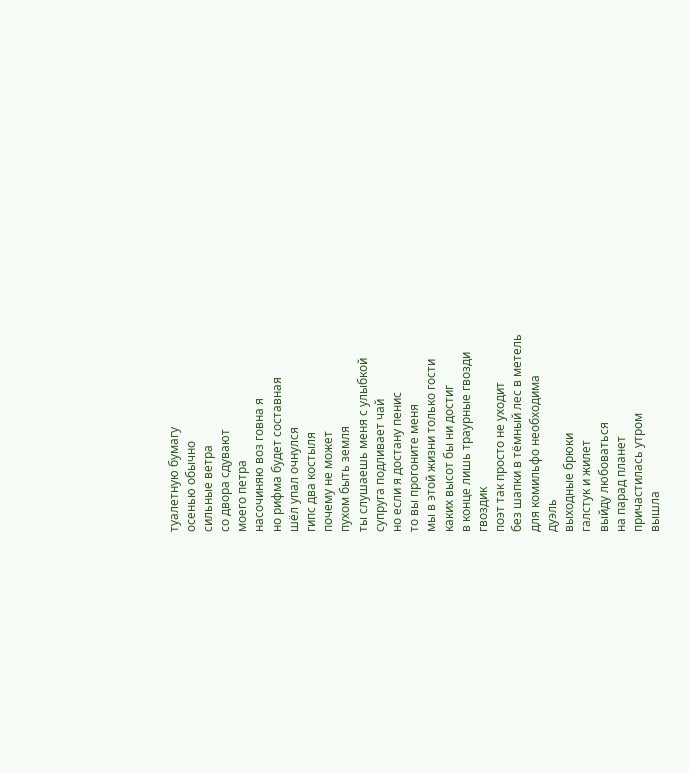туалетную бумагу
осенью обычно
сильные ветра
со двора сдувают
моего петра
насочиняю воз говна я
но рифма будет составная
шёл упал очнулся
гипс два костыля
почему не может
пухом быть земля
ты слушаешь меня с улыбкой
супруга подливает чай
но если я достану пенис
то вы прогоните меня
мы в этой жизни только гости
каких высот бы ни достиг
в конце лишь траурные гвозди
гвоздик
поэт так просто не уходит
без шапки в тёмный лес в метель
для комильфо необходима
дуэль
выходные брюки
галстук и жилет
выйду любоваться
на парад планет
причастилась утром
вышла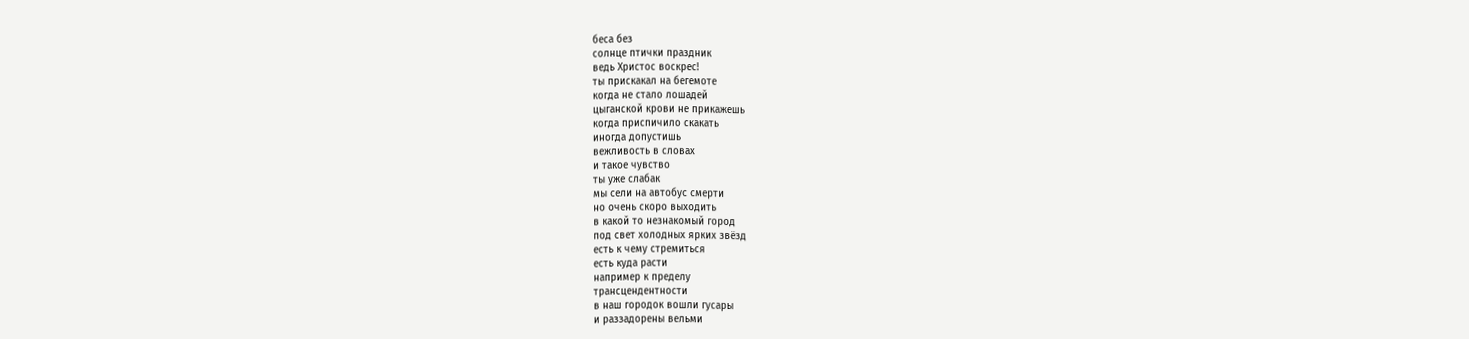беса без
солнце птички праздник
ведь Христос воскрес!
ты прискакал на бегемоте
когда не стало лошадей
цыганской крови не прикажешь
когда приспичило скакать
иногда допустишь
вежливость в словах
и такое чувство
ты уже слабак
мы сели на автобус смерти
но очень скоро выходить
в какой то незнакомый город
под свет холодных ярких звёзд
есть к чему стремиться
есть куда расти
например к пределу
трансцендентности
в наш городок вошли гусары
и раззадорены вельми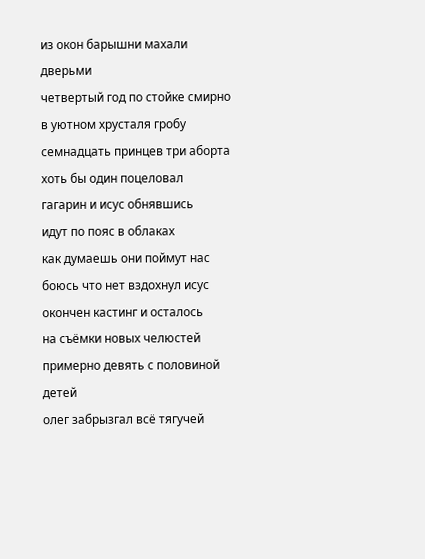из окон барышни махали
дверьми
четвертый год по стойке смирно
в уютном хрусталя гробу
семнадцать принцев три аборта
хоть бы один поцеловал
гагарин и исус обнявшись
идут по пояс в облаках
как думаешь они поймут нас
боюсь что нет вздохнул исус
окончен кастинг и осталось
на съёмки новых челюстей
примерно девять с половиной
детей
олег забрызгал всё тягучей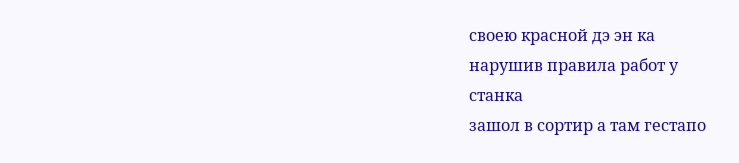своею красной дэ эн ка
нарушив правила работ у
станка
зашол в сортир а там гестапо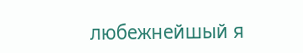любежнейшый я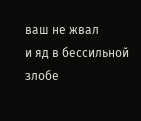ваш не жвал
и яд в бессильной злобе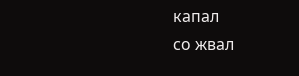капал
со жвал